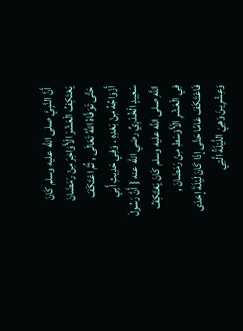أَنَّ النَّبِيَّ صلى الله عليه وسلم كَانَ يَعْتَكِفُ الْعَشْرَ الْأَوَاخِرَ مِنْ رَمَضَانَ حَتَّى تَوَفَّاهُ اللَّهُ تَعَالَى , ثُمَّ اعْتَكَفَ أَزْوَاجُهُ مِنْ بَعْدِهِ . وَفِي حَدِيثِ أَبِي سَعِيدٍ الْخُدْرِيِّ رضي الله عنه { أَنَّ رَسُولَ اللَّهِ صلى الله عليه وسلم كَانَ يَعْتَكِفُ فِي الْعَشْرِ الْأَوْسَطِ مِنْ رَمَضَانَ , فَاعْتَكَفَ عَامًا حَتَّى إذَا كَانَ لَيْلَةَ إحْدَى وَعِشْرِينَ وَهِيَ اللَّيْلَةُ الَّتِي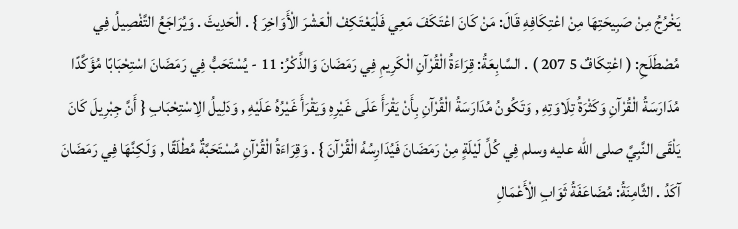يَخْرُجُ مِنْ صَبِيحَتِهَا مِنْ اعْتِكَافِهِ قَالَ: مَنْ كَانَ اعْتَكَفَ مَعِي فَلْيَعْتَكِفْ الْعَشْرَ الْأَوَاخِرَ } . الْحَدِيثَ . وَيُرَاجَعُ التَّفْصِيلُ فِي مُصْطَلَحِ: ( اعْتِكَافٌ 5 207 ) . السَّابِعَةُ: قِرَاءَةُ الْقُرْآنِ الْكَرِيمِ فِي رَمَضَانَ وَالذِّكْرُ: 11 - يُسْتَحَبُّ فِي رَمَضَانَ اسْتِحْبَابًا مُؤَكَّدًا مُدَارَسَةُ الْقُرْآنِ وَكَثْرَةُ تِلَاوَتِهِ , وَتَكُونُ مُدَارَسَةُ الْقُرْآنِ بِأَنْ يَقْرَأَ عَلَى غَيْرِهِ وَيَقْرَأَ غَيْرُهُ عَلَيْهِ , وَدَلِيلُ الِاسْتِحْبَابِ { أَنَّ جِبْرِيلَ كَانَ يَلْقَى النَّبِيَّ صلى الله عليه وسلم فِي كُلِّ لَيْلَةٍ مِنْ رَمَضَانَ فَيُدَارِسُهُ الْقُرْآنَ } . وَقِرَاءَةُ الْقُرْآنِ مُسْتَحَبَّةٌ مُطْلَقًا , وَلَكِنَّهَا فِي رَمَضَانَ آكَدُ . الثَّامِنَةُ: مُضَاعَفَةُ ثَوَابِ الْأَعْمَالِ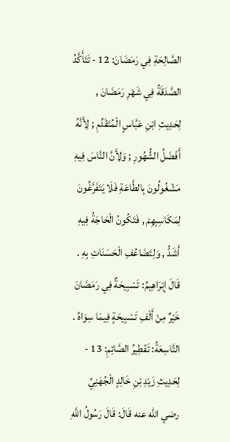الصَّالِحَةِ فِي رَمَضَانَ: 12 - تَتَأَكَّدُ الصَّدَقَةُ فِي شَهْرِ رَمَضَانَ , لِحَدِيثِ ابْنِ عَبَّاسٍ الْمُتَقَدِّمِ ; لِأَنَّهُ أَفْضَلُ الشُّهُورِ ; وَلِأَنَّ النَّاسَ فِيهِ مَشْغُولُونَ بِالطَّاعَةِ فَلَا يَتَفَرَّغُونَ لِمَكَاسِبِهِمْ , فَتَكُونُ الْحَاجَةُ فِيهِ أَشَدُّ , وَلِتَضَاعُفِ الْحَسَنَاتِ بِهِ . قَالَ إبْرَاهِيمُ: تَسْبِيحَةٌ فِي رَمَضَانَ خَيْرٌ مِنْ أَلْفِ تَسْبِيحَةٍ فِيمَا سِوَاهُ . التَّاسِعَةُ: تَفْطِيرُ الصَّائِمِ: 13 - لِحَدِيثِ زَيْدِ بْنِ خَالِدٍ الْجُهَنِيِّ رضي الله عنه قَالَ: قَالَ رَسُولُ اللَّهِ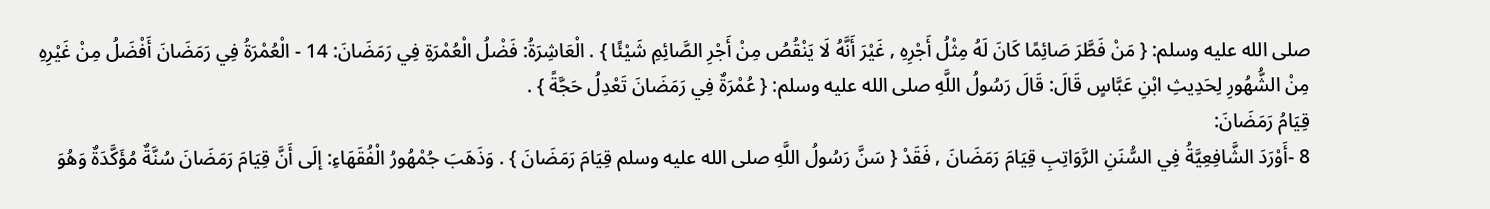صلى الله عليه وسلم: { مَنْ فَطَّرَ صَائِمًا كَانَ لَهُ مِثْلُ أَجْرِهِ , غَيْرَ أَنَّهُ لَا يَنْقُصُ مِنْ أَجْرِ الصَّائِمِ شَيْئًا } . الْعَاشِرَةُ: فَضْلُ الْعُمْرَةِ فِي رَمَضَانَ: 14 - الْعُمْرَةُ فِي رَمَضَانَ أَفْضَلُ مِنْ غَيْرِهِ مِنْ الشُّهُورِ لِحَدِيثِ ابْنِ عَبَّاسٍ قَالَ: قَالَ رَسُولُ اللَّهِ صلى الله عليه وسلم: { عُمْرَةٌ فِي رَمَضَانَ تَعْدِلُ حَجَّةً } .
قِيَامُ رَمَضَانَ:
8 -أَوْرَدَ الشَّافِعِيَّةُ فِي السُّنَنِ الرَّوَاتِبِ قِيَامَ رَمَضَانَ , فَقَدْ { سَنَّ رَسُولُ اللَّهِ صلى الله عليه وسلم قِيَامَ رَمَضَانَ } . وَذَهَبَ جُمْهُورُ الْفُقَهَاءِ: إلَى أَنَّ قِيَامَ رَمَضَانَ سُنَّةٌ مُؤَكَّدَةٌ وَهُوَ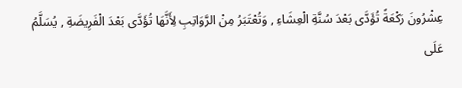عِشْرُونَ رَكْعَةً تُؤَدَّى بَعْدَ سُنَّةِ الْعِشَاءِ , وَتُعْتَبَرُ مِنْ الرَّوَاتِبِ لِأَنَّهَا تُؤَدَّى بَعْدَ الْفَرِيضَةِ , يُسَلَّمُ عَلَى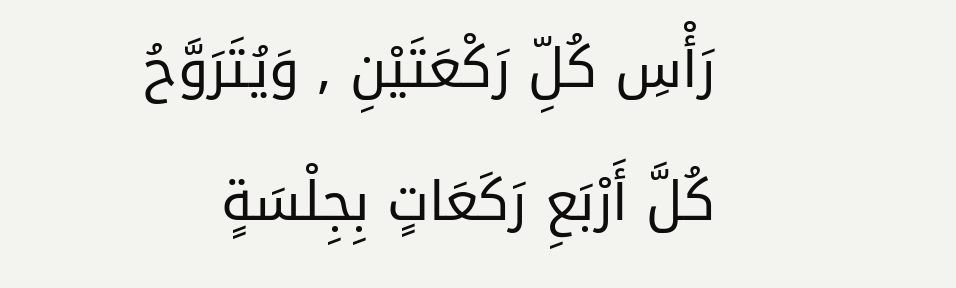رَأْسِ كُلِّ رَكْعَتَيْنِ , وَيُتَرَوَّحُ كُلَّ أَرْبَعِ رَكَعَاتٍ بِجِلْسَةٍ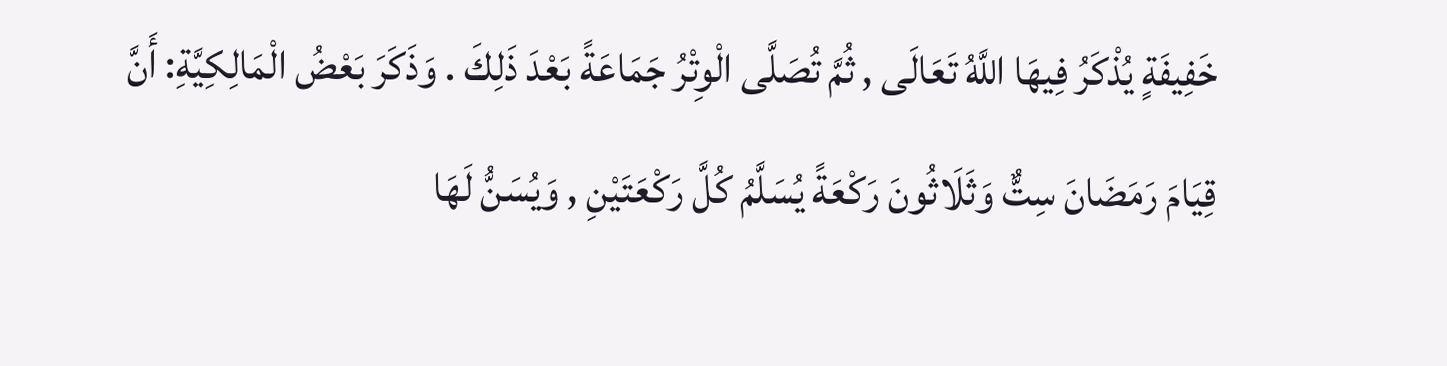خَفِيفَةٍ يُذْكَرُ فِيهَا اللَّهُ تَعَالَى , ثُمَّ تُصَلَّى الْوِتْرُ جَمَاعَةً بَعْدَ ذَلِكَ . وَذَكَرَ بَعْضُ الْمَالِكِيَّةِ: أَنَّ قِيَامَ رَمَضَانَ سِتٌّ وَثَلَاثُونَ رَكْعَةً يُسَلَّمُ كُلَّ رَكْعَتَيْنِ , وَيُسَنُّ لَهَا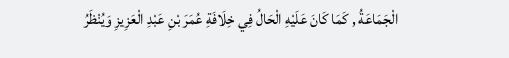الْجَمَاعَةُ , كَمَا كَانَ عَلَيْهِ الْحَالُ فِي خِلَافَةِ عُمَرَ بْنِ عَبْدِ الْعَزِيزِ وَيُنْظَرُ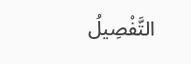التَّفْصِيلُ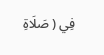فِي ( صَلَاةِ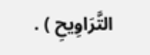التَّرَاوِيحِ ) .